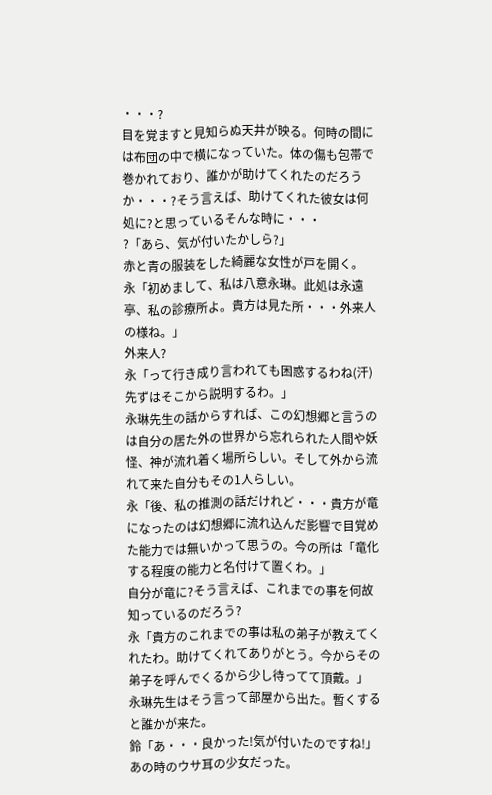・・・?
目を覚ますと見知らぬ天井が映る。何時の間には布団の中で横になっていた。体の傷も包帯で巻かれており、誰かが助けてくれたのだろうか・・・?そう言えば、助けてくれた彼女は何処に?と思っているそんな時に・・・
?「あら、気が付いたかしら?」
赤と青の服装をした綺麗な女性が戸を開く。
永「初めまして、私は八意永琳。此処は永遠亭、私の診療所よ。貴方は見た所・・・外来人の様ね。」
外来人?
永「って行き成り言われても困惑するわね(汗)先ずはそこから説明するわ。」
永琳先生の話からすれば、この幻想郷と言うのは自分の居た外の世界から忘れられた人間や妖怪、神が流れ着く場所らしい。そして外から流れて来た自分もその1人らしい。
永「後、私の推測の話だけれど・・・貴方が竜になったのは幻想郷に流れ込んだ影響で目覚めた能力では無いかって思うの。今の所は「竜化する程度の能力と名付けて置くわ。」
自分が竜に?そう言えば、これまでの事を何故知っているのだろう?
永「貴方のこれまでの事は私の弟子が教えてくれたわ。助けてくれてありがとう。今からその弟子を呼んでくるから少し待ってて頂戴。」
永琳先生はそう言って部屋から出た。暫くすると誰かが来た。
鈴「あ・・・良かった!気が付いたのですね!」
あの時のウサ耳の少女だった。